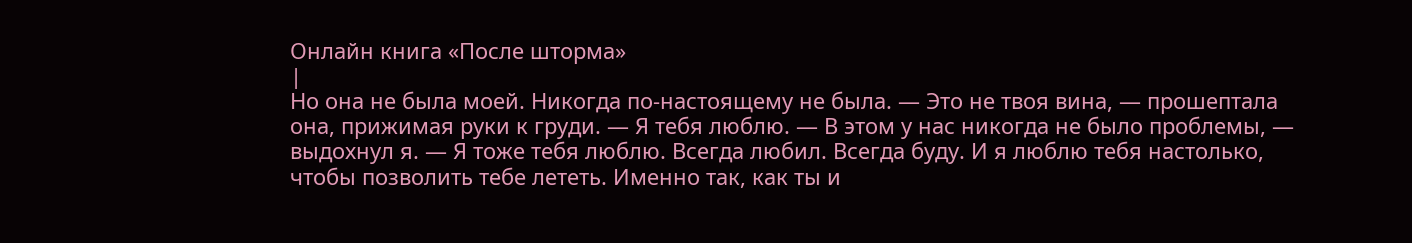Онлайн книга «После шторма»
|
Но она не была моей. Никогда по-настоящему не была. — Это не твоя вина, — прошептала она, прижимая руки к груди. — Я тебя люблю. — В этом у нас никогда не было проблемы, — выдохнул я. — Я тоже тебя люблю. Всегда любил. Всегда буду. И я люблю тебя настолько, чтобы позволить тебе лететь. Именно так, как ты и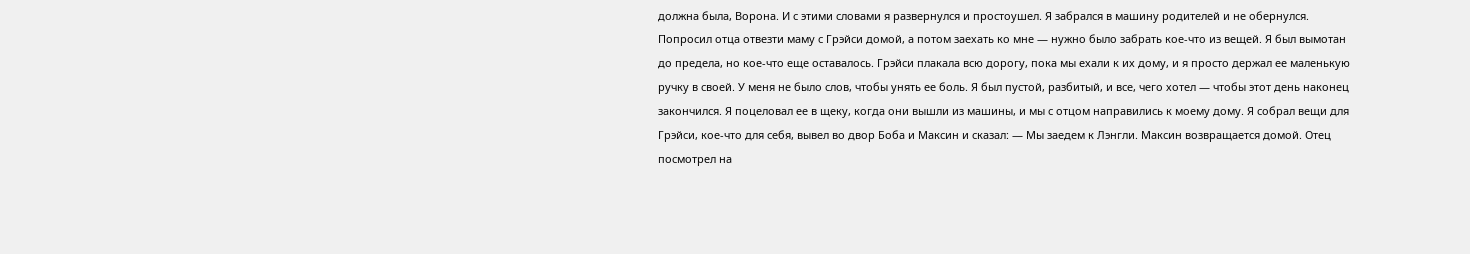должна была, Ворона. И с этими словами я развернулся и простоушел. Я забрался в машину родителей и не обернулся. Попросил отца отвезти маму с Грэйси домой, а потом заехать ко мне — нужно было забрать кое-что из вещей. Я был вымотан до предела, но кое-что еще оставалось. Грэйси плакала всю дорогу, пока мы ехали к их дому, и я просто держал ее маленькую ручку в своей. У меня не было слов, чтобы унять ее боль. Я был пустой, разбитый, и все, чего хотел — чтобы этот день наконец закончился. Я поцеловал ее в щеку, когда они вышли из машины, и мы с отцом направились к моему дому. Я собрал вещи для Грэйси, кое-что для себя, вывел во двор Боба и Максин и сказал: — Мы заедем к Лэнгли. Максин возвращается домой. Отец посмотрел на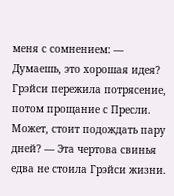меня с сомнением: — Думаешь, это хорошая идея? Грэйси пережила потрясение, потом прощание с Пресли. Может, стоит подождать пару дней? — Эта чертова свинья едва не стоила Грэйси жизни.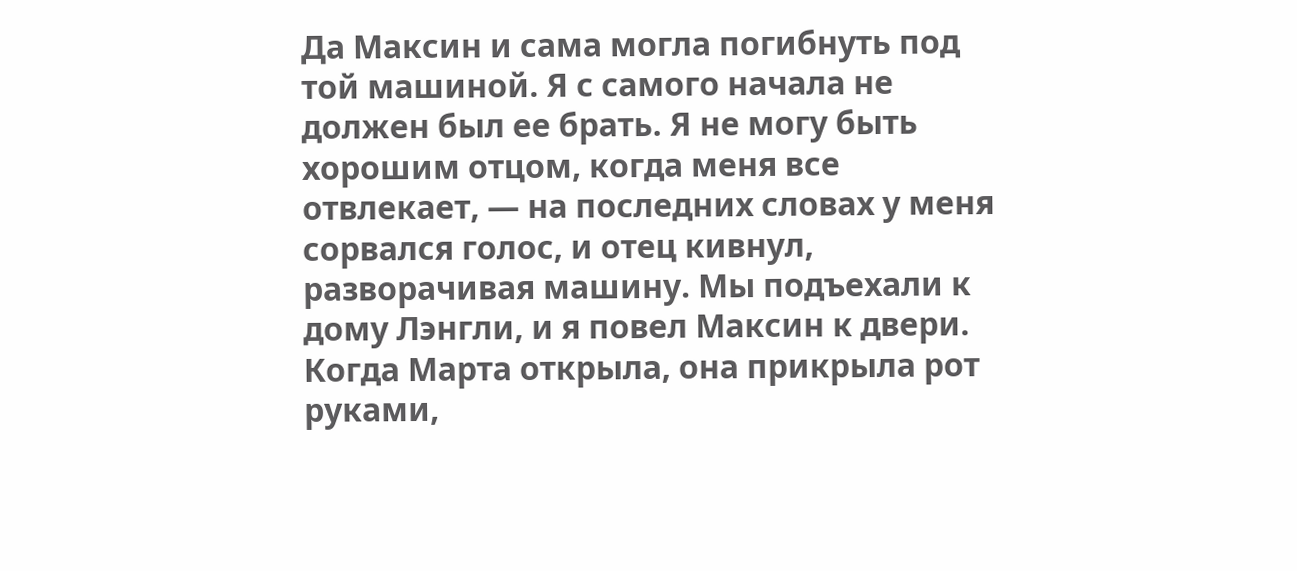Да Максин и сама могла погибнуть под той машиной. Я с самого начала не должен был ее брать. Я не могу быть хорошим отцом, когда меня все отвлекает, — на последних словах у меня сорвался голос, и отец кивнул, разворачивая машину. Мы подъехали к дому Лэнгли, и я повел Максин к двери. Когда Марта открыла, она прикрыла рот руками,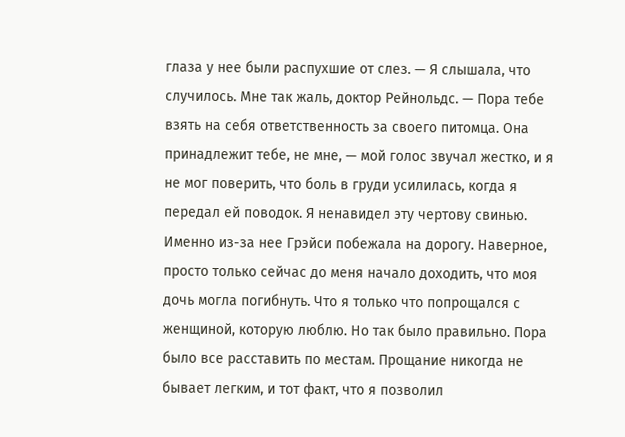глаза у нее были распухшие от слез. — Я слышала, что случилось. Мне так жаль, доктор Рейнольдс. — Пора тебе взять на себя ответственность за своего питомца. Она принадлежит тебе, не мне, — мой голос звучал жестко, и я не мог поверить, что боль в груди усилилась, когда я передал ей поводок. Я ненавидел эту чертову свинью. Именно из-за нее Грэйси побежала на дорогу. Наверное, просто только сейчас до меня начало доходить, что моя дочь могла погибнуть. Что я только что попрощался с женщиной, которую люблю. Но так было правильно. Пора было все расставить по местам. Прощание никогда не бывает легким, и тот факт, что я позволил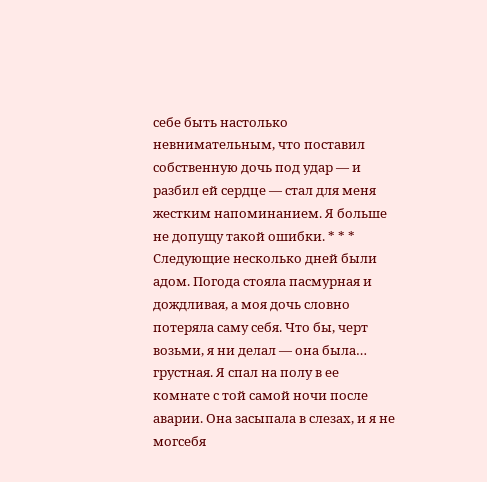себе быть настолько невнимательным, что поставил собственную дочь под удар — и разбил ей сердце — стал для меня жестким напоминанием. Я больше не допущу такой ошибки. * * * Следующие несколько дней были адом. Погода стояла пасмурная и дождливая, а моя дочь словно потеряла саму себя. Что бы, черт возьми, я ни делал — она была… грустная. Я спал на полу в ее комнате с той самой ночи после аварии. Она засыпала в слезах, и я не могсебя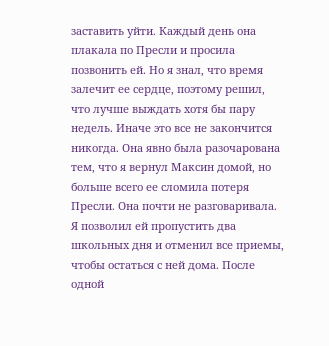заставить уйти. Каждый день она плакала по Пресли и просила позвонить ей. Но я знал, что время залечит ее сердце, поэтому решил, что лучше выждать хотя бы пару недель. Иначе это все не закончится никогда. Она явно была разочарована тем, что я вернул Максин домой, но больше всего ее сломила потеря Пресли. Она почти не разговаривала. Я позволил ей пропустить два школьных дня и отменил все приемы, чтобы остаться с ней дома. После одной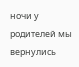ночи у родителей мы вернулись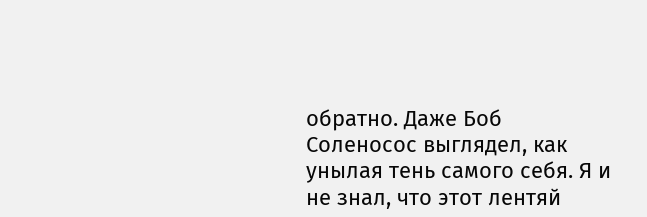обратно. Даже Боб Соленосос выглядел, как унылая тень самого себя. Я и не знал, что этот лентяй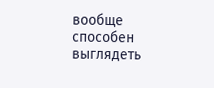вообще способен выглядеть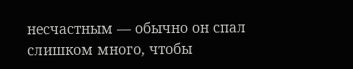несчастным — обычно он спал слишком много, чтобы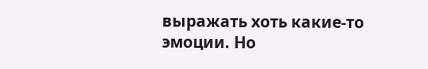выражать хоть какие-то эмоции. Но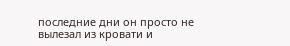последние дни он просто не вылезал из кровати и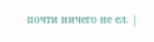почти ничего не ел. |